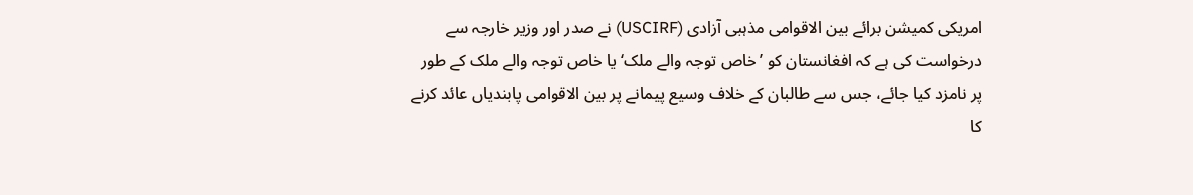امریکی کمیشن برائے بین الاقوامی مذہبی آزادی (USCIRF) نے صدر اور وزیر خارجہ سے درخواست کی ہے کہ افغانستان کو ’خاص توجہ والے ملک‘ یا خاص توجہ والے ملک کے طور پر نامزد کیا جائے، جس سے طالبان کے خلاف وسیع پیمانے پر بین الاقوامی پابندیاں عائد کرنے کا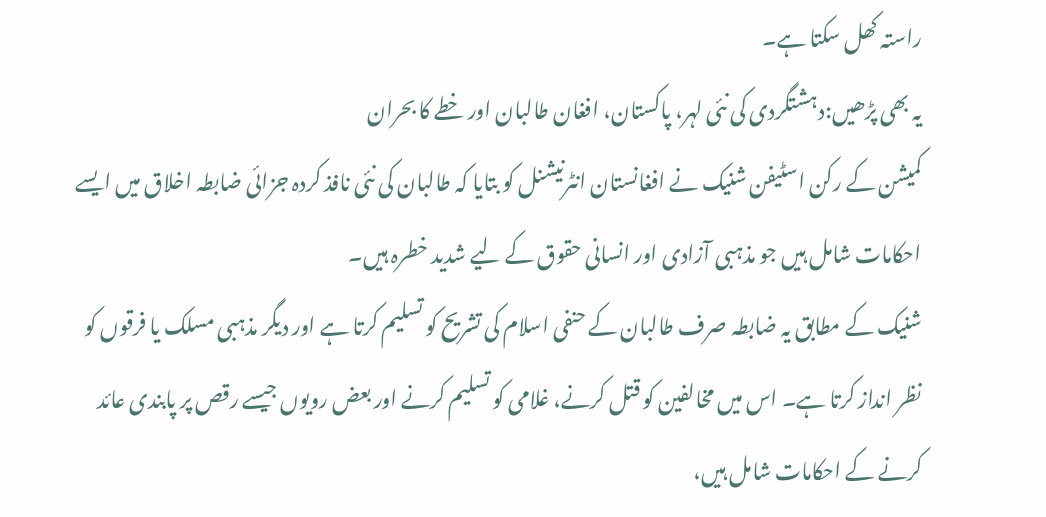راستہ کھل سکتا ہے۔
یہ بھی پڑھیں:دہشتگردی کی نئی لہر، پاکستان، افغان طالبان اور خطے کا بحران
کمیشن کے رکن اسٹیفن شنیک نے افغانستان انٹرنیشنل کو بتایا کہ طالبان کی نئی نافذ کردہ جزائی ضابطہ اخلاق میں ایسے احکامات شامل ہیں جو مذہبی آزادی اور انسانی حقوق کے لیے شدید خطرہ ہیں۔
شنیک کے مطابق یہ ضابطہ صرف طالبان کے حنفی اسلام کی تشریح کو تسلیم کرتا ہے اور دیگر مذہبی مسلک یا فرقوں کو نظر انداز کرتا ہے۔ اس میں مخالفین کو قتل کرنے، غلامی کو تسلیم کرنے اور بعض رویوں جیسے رقص پر پابندی عائد کرنے کے احکامات شامل ہیں،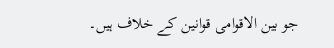جو بین الاقوامی قوانین کے خلاف ہیں۔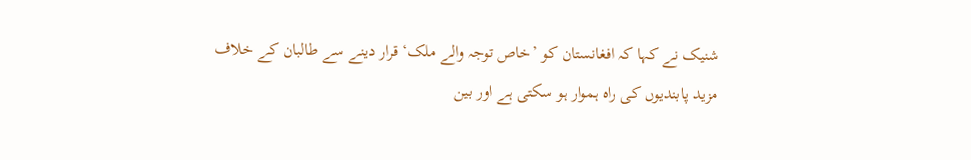شنیک نے کہا کہ افغانستان کو ’خاص توجہ والے ملک‘ قرار دینے سے طالبان کے خلاف مزید پابندیوں کی راہ ہموار ہو سکتی ہے اور بین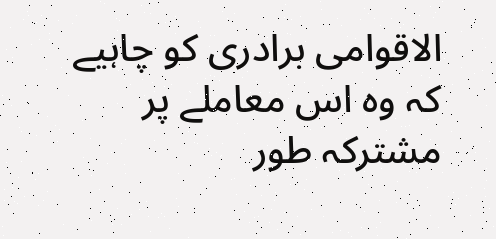الاقوامی برادری کو چاہیے کہ وہ اس معاملے پر مشترکہ طور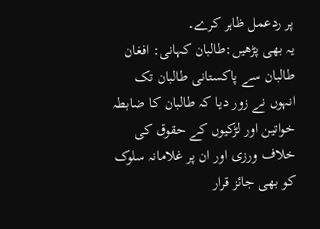پر ردعمل ظاہر کرے۔
یہ بھی پڑھیں:طالبان کہانی: افغان طالبان سے پاکستانی طالبان تک
انہوں نے زور دیا کہ طالبان کا ضابطہ خواتین اور لڑکیوں کے حقوق کی خلاف ورزی اور ان پر غلامانہ سلوک کو بھی جائز قرار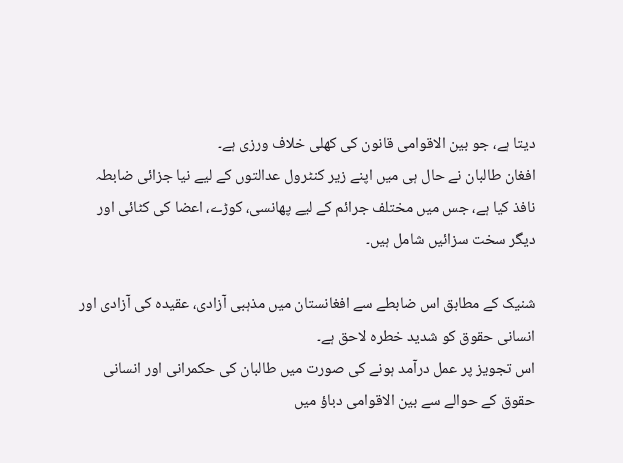دیتا ہے، جو بین الاقوامی قانون کی کھلی خلاف ورزی ہے۔
افغان طالبان نے حال ہی میں اپنے زیر کنٹرول عدالتوں کے لیے نیا جزائی ضابطہ نافذ کیا ہے، جس میں مختلف جرائم کے لیے پھانسی، کوڑے، اعضا کی کٹائی اور دیگر سخت سزائیں شامل ہیں۔

شنیک کے مطابق اس ضابطے سے افغانستان میں مذہبی آزادی، عقیدہ کی آزادی اور انسانی حقوق کو شدید خطرہ لاحق ہے۔
اس تجویز پر عمل درآمد ہونے کی صورت میں طالبان کی حکمرانی اور انسانی حقوق کے حوالے سے بین الاقوامی دباؤ میں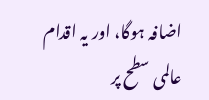اضافہ ہوگا، اور یہ اقدام عالمی سطح پر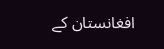افغانستان کے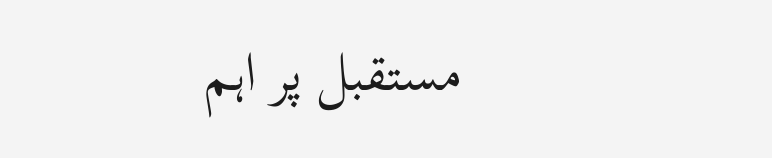مستقبل پر اہم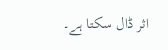اثر ڈال سکتا ہے۔